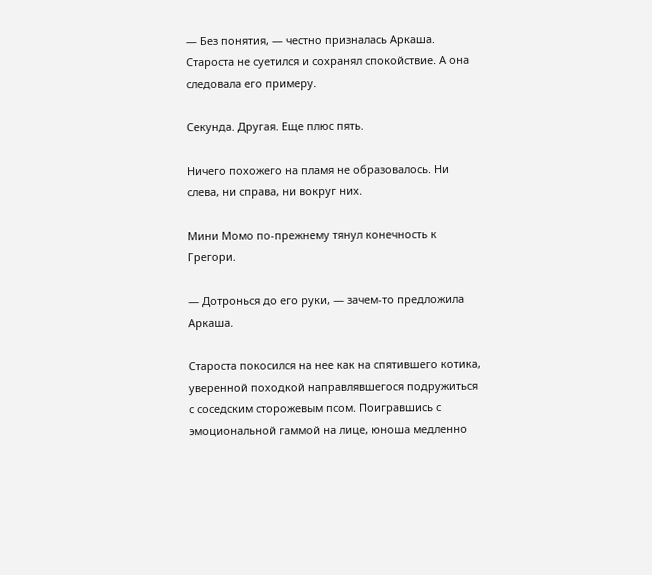— Без понятия, — честно призналась Аркаша. Староста не суетился и сохранял спокойствие. А она следовала его примеру.

Секунда. Другая. Еще плюс пять.

Ничего похожего на пламя не образовалось. Ни слева, ни справа, ни вокруг них.

Мини Момо по-прежнему тянул конечность к Грегори.

— Дотронься до его руки, — зачем-то предложила Аркаша.

Староста покосился на нее как на спятившего котика, уверенной походкой направлявшегося подружиться с соседским сторожевым псом. Поигравшись с эмоциональной гаммой на лице, юноша медленно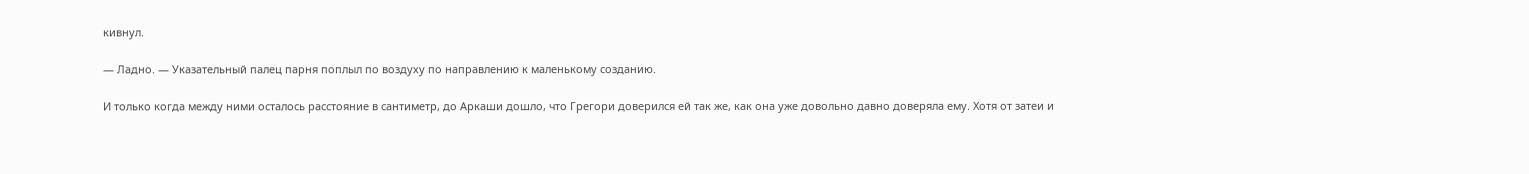кивнул.

— Ладно. — Указательный палец парня поплыл по воздуху по направлению к маленькому созданию.

И только когда между ними осталось расстояние в сантиметр, до Аркаши дошло, что Грегори доверился ей так же, как она уже довольно давно доверяла ему. Хотя от затеи и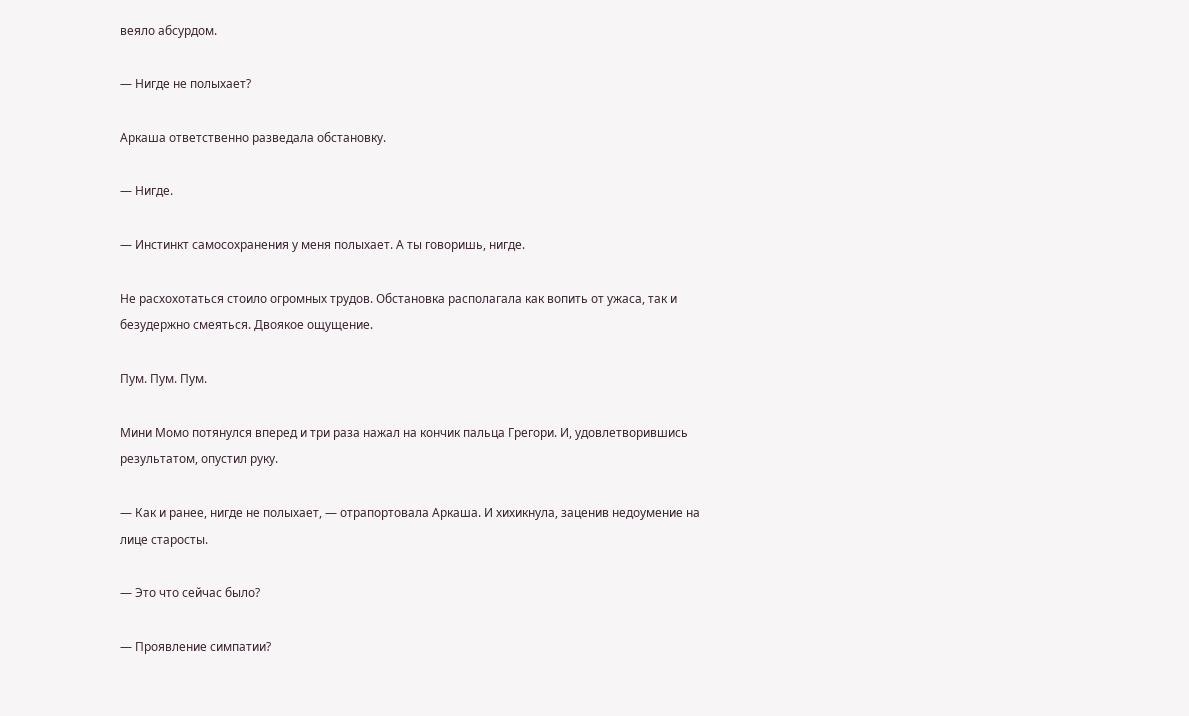веяло абсурдом.

— Нигде не полыхает?

Аркаша ответственно разведала обстановку.

— Нигде.

— Инстинкт самосохранения у меня полыхает. А ты говоришь, нигде.

Не расхохотаться стоило огромных трудов. Обстановка располагала как вопить от ужаса, так и безудержно смеяться. Двоякое ощущение.

Пум. Пум. Пум.

Мини Момо потянулся вперед и три раза нажал на кончик пальца Грегори. И, удовлетворившись результатом, опустил руку.

— Как и ранее, нигде не полыхает, — отрапортовала Аркаша. И хихикнула, заценив недоумение на лице старосты.

— Это что сейчас было?

— Проявление симпатии?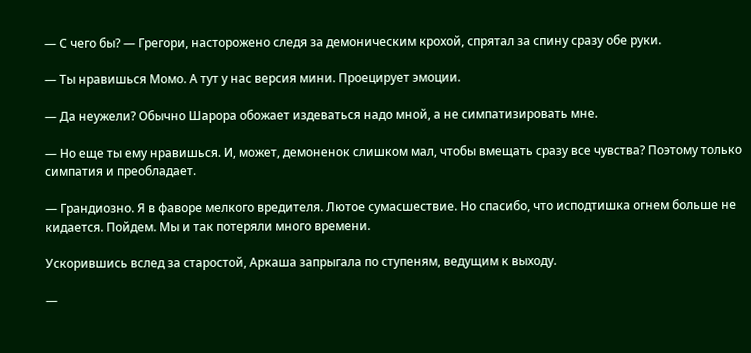— С чего бы? — Грегори, насторожено следя за демоническим крохой, спрятал за спину сразу обе руки.

— Ты нравишься Момо. А тут у нас версия мини. Проецирует эмоции.

— Да неужели? Обычно Шарора обожает издеваться надо мной, а не симпатизировать мне.

— Но еще ты ему нравишься. И, может, демоненок слишком мал, чтобы вмещать сразу все чувства? Поэтому только симпатия и преобладает.

— Грандиозно. Я в фаворе мелкого вредителя. Лютое сумасшествие. Но спасибо, что исподтишка огнем больше не кидается. Пойдем. Мы и так потеряли много времени.

Ускорившись вслед за старостой, Аркаша запрыгала по ступеням, ведущим к выходу.

—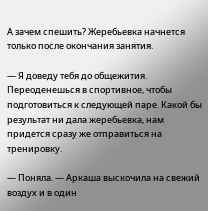А зачем спешить? Жеребьевка начнется только после окончания занятия.

— Я доведу тебя до общежития. Переоденешься в спортивное, чтобы подготовиться к следующей паре. Какой бы результат ни дала жеребьевка, нам придется сразу же отправиться на тренировку.

— Поняла. — Аркаша выскочила на свежий воздух и в один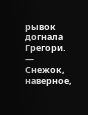рывок догнала Грегори. — Снежок, наверное,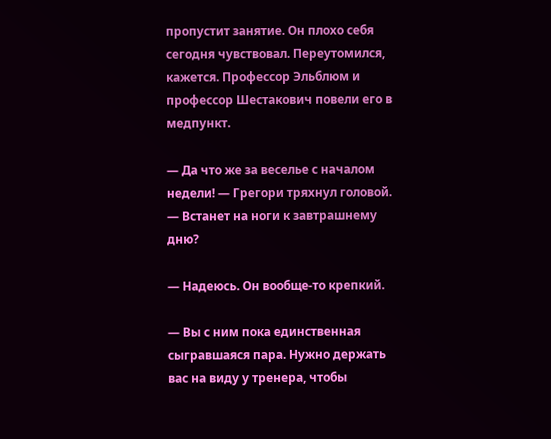пропустит занятие. Он плохо себя сегодня чувствовал. Переутомился, кажется. Профессор Эльблюм и профессор Шестакович повели его в медпункт.

— Да что же за веселье с началом недели! — Грегори тряхнул головой. — Встанет на ноги к завтрашнему дню?

— Надеюсь. Он вообще-то крепкий.

— Вы с ним пока единственная сыгравшаяся пара. Нужно держать вас на виду у тренера, чтобы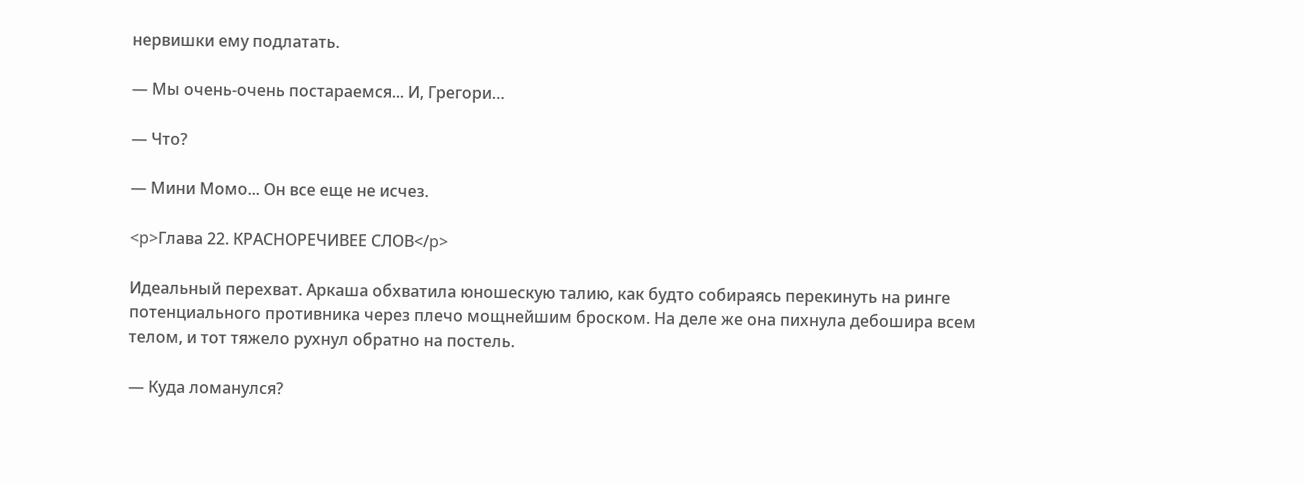нервишки ему подлатать.

— Мы очень-очень постараемся... И, Грегори…

— Что?

— Мини Момо... Он все еще не исчез.

<p>Глава 22. КРАСНОРЕЧИВЕЕ СЛОВ</p>

Идеальный перехват. Аркаша обхватила юношескую талию, как будто собираясь перекинуть на ринге потенциального противника через плечо мощнейшим броском. На деле же она пихнула дебошира всем телом, и тот тяжело рухнул обратно на постель.

— Куда ломанулся?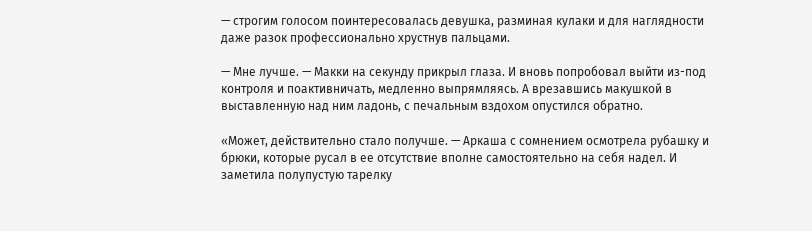— строгим голосом поинтересовалась девушка, разминая кулаки и для наглядности даже разок профессионально хрустнув пальцами.

— Мне лучше. — Макки на секунду прикрыл глаза. И вновь попробовал выйти из-под контроля и поактивничать, медленно выпрямляясь. А врезавшись макушкой в выставленную над ним ладонь, с печальным вздохом опустился обратно.

«Может, действительно стало получше. — Аркаша с сомнением осмотрела рубашку и брюки, которые русал в ее отсутствие вполне самостоятельно на себя надел. И заметила полупустую тарелку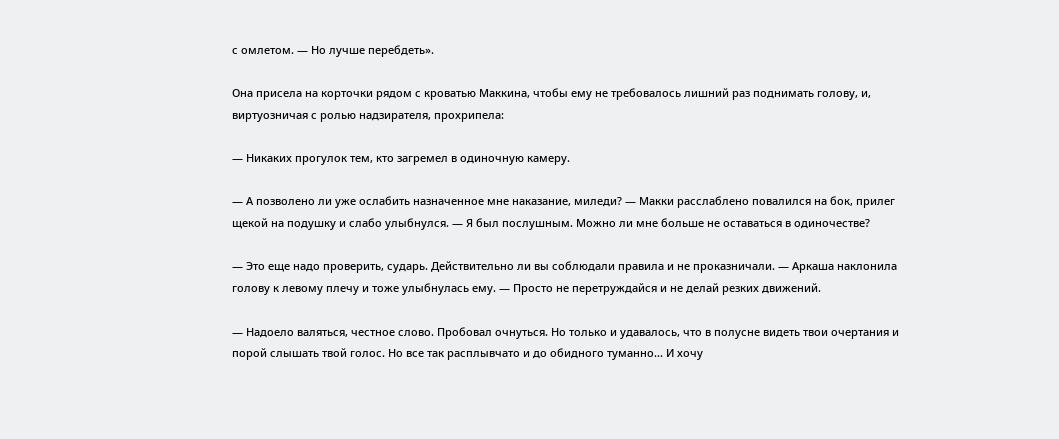с омлетом. — Но лучше перебдеть».

Она присела на корточки рядом с кроватью Маккина, чтобы ему не требовалось лишний раз поднимать голову, и, виртуозничая с ролью надзирателя, прохрипела:

— Никаких прогулок тем, кто загремел в одиночную камеру.

— А позволено ли уже ослабить назначенное мне наказание, миледи? — Макки расслаблено повалился на бок, прилег щекой на подушку и слабо улыбнулся. — Я был послушным. Можно ли мне больше не оставаться в одиночестве?

— Это еще надо проверить, сударь. Действительно ли вы соблюдали правила и не проказничали. — Аркаша наклонила голову к левому плечу и тоже улыбнулась ему. — Просто не перетруждайся и не делай резких движений.

— Надоело валяться, честное слово. Пробовал очнуться. Но только и удавалось, что в полусне видеть твои очертания и порой слышать твой голос. Но все так расплывчато и до обидного туманно... И хочу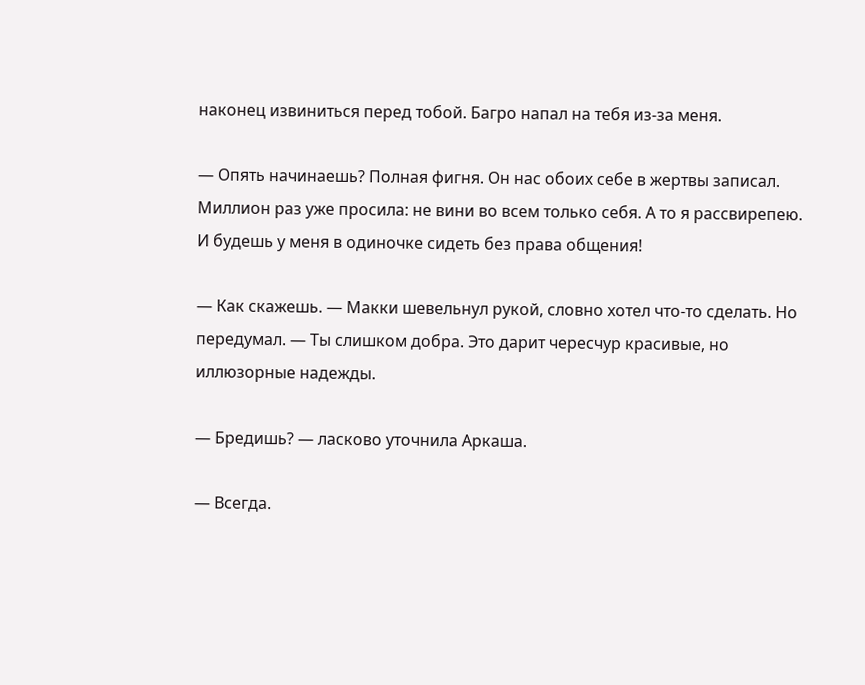наконец извиниться перед тобой. Багро напал на тебя из-за меня.

— Опять начинаешь? Полная фигня. Он нас обоих себе в жертвы записал. Миллион раз уже просила: не вини во всем только себя. А то я рассвирепею. И будешь у меня в одиночке сидеть без права общения!

— Как скажешь. — Макки шевельнул рукой, словно хотел что-то сделать. Но передумал. — Ты слишком добра. Это дарит чересчур красивые, но иллюзорные надежды.

— Бредишь? — ласково уточнила Аркаша.

— Всегда.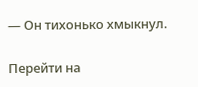— Он тихонько хмыкнул.

Перейти на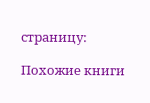страницу:

Похожие книги